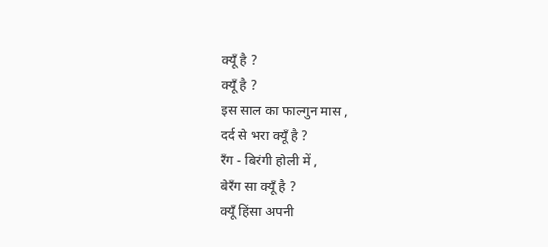क्यूँ है ?
क्यूँ है ?
इस साल का फाल्गुन मास ,
दर्द से भरा क्यूँ है ?
रँग - बिरंगी होली में ,
बेरँग सा क्यूँ है ?
क्यूँ हिंसा अपनी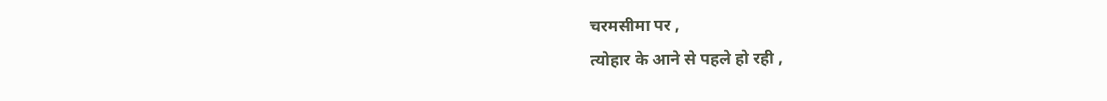चरमसीमा पर ,
त्योहार के आने से पहले हो रही ,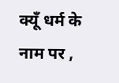क्यूँ धर्म के नाम पर ,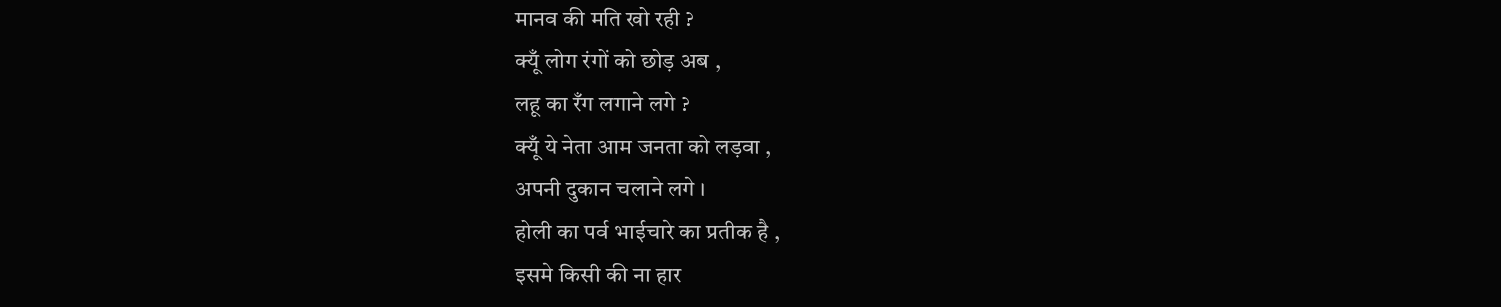मानव की मति खो रही ?
क्यूँ लोग रंगों को छोड़ अब ,
लहू का रँग लगाने लगे ?
क्यूँ ये नेता आम जनता को लड़वा ,
अपनी दुकान चलाने लगे ।
होली का पर्व भाईचारे का प्रतीक है ,
इसमे किसी की ना हार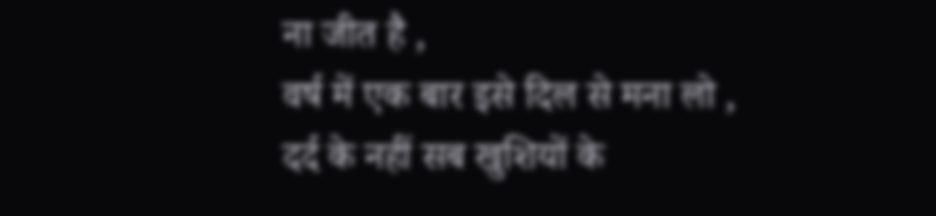ना जीत है ,
वर्ष में एक बार इसे दिल से मना लो ,
दर्द के नहीं सब खुशियों के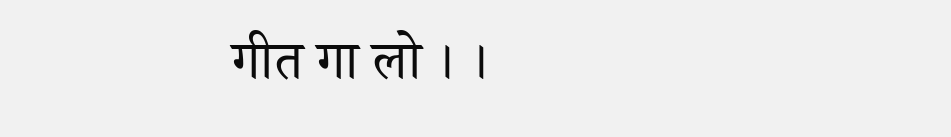गीत गा लो । ।